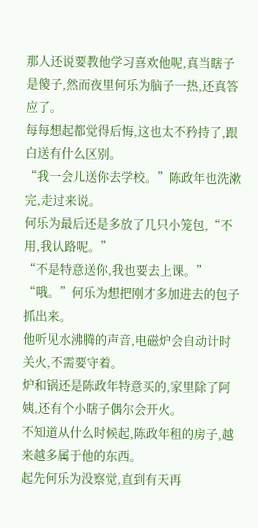那人还说要教他学习喜欢他呢,真当瞎子是傻子,然而夜里何乐为脑子一热,还真答应了。
每每想起都觉得后悔,这也太不矜持了,跟白送有什么区别。
“我一会儿送你去学校。”陈政年也洗漱完,走过来说。
何乐为最后还是多放了几只小笼包,“不用,我认路呢。”
“不是特意送你,我也要去上课。”
“哦。”何乐为想把刚才多加进去的包子抓出来。
他听见水沸腾的声音,电磁炉会自动计时关火,不需要守着。
炉和锅还是陈政年特意买的,家里除了阿姨,还有个小瞎子偶尔会开火。
不知道从什么时候起,陈政年租的房子,越来越多属于他的东西。
起先何乐为没察觉,直到有天再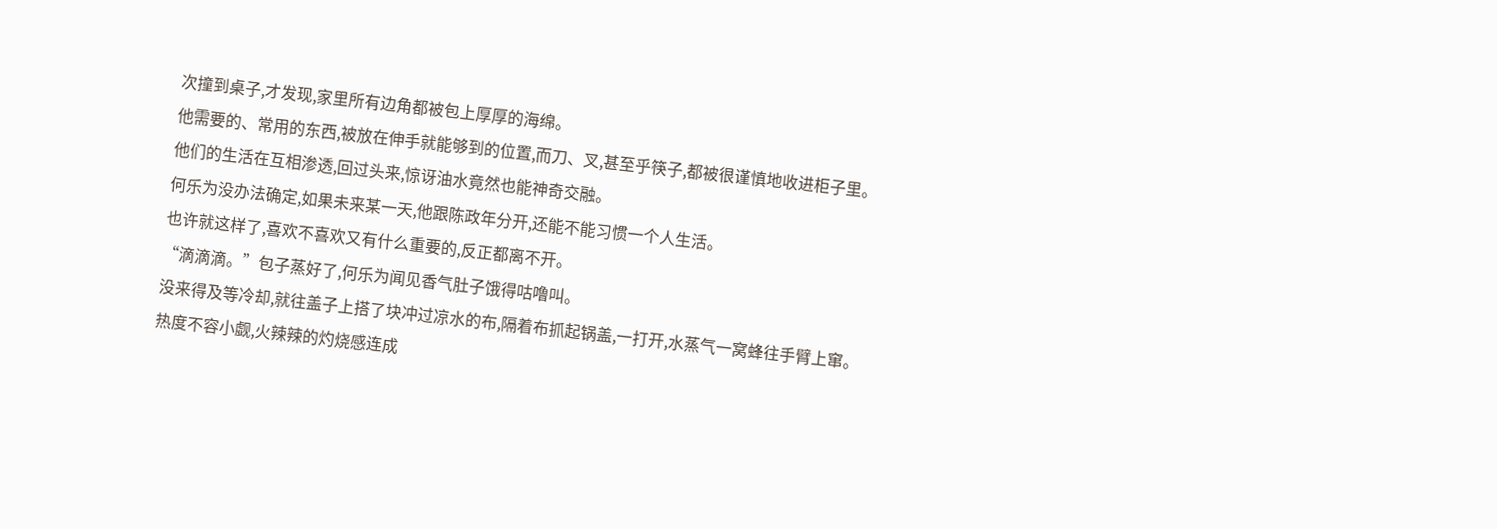次撞到桌子,才发现,家里所有边角都被包上厚厚的海绵。
他需要的、常用的东西,被放在伸手就能够到的位置,而刀、叉,甚至乎筷子,都被很谨慎地收进柜子里。
他们的生活在互相渗透,回过头来,惊讶油水竟然也能神奇交融。
何乐为没办法确定,如果未来某一天,他跟陈政年分开,还能不能习惯一个人生活。
也许就这样了,喜欢不喜欢又有什么重要的,反正都离不开。
“滴滴滴。”包子蒸好了,何乐为闻见香气肚子饿得咕噜叫。
没来得及等冷却,就往盖子上搭了块冲过凉水的布,隔着布抓起锅盖,一打开,水蒸气一窝蜂往手臂上窜。
热度不容小觑,火辣辣的灼烧感连成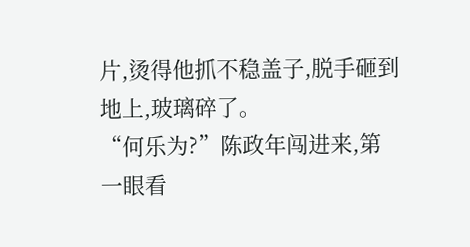片,烫得他抓不稳盖子,脱手砸到地上,玻璃碎了。
“何乐为?”陈政年闯进来,第一眼看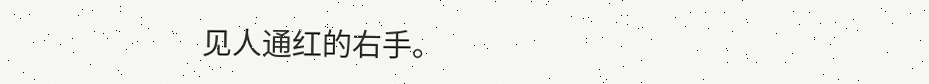见人通红的右手。